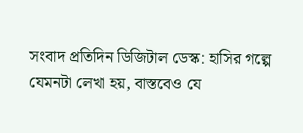সংবাদ প্রতিদিন ডিজিটাল ডেস্ক: হাসির গল্পে যেমনটা লেখা হয়, বাস্তবেও যে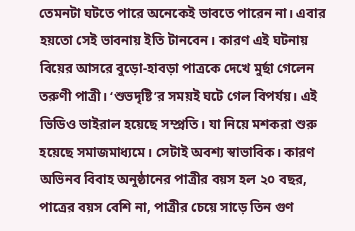তেমনটা ঘটতে পারে অনেকেই ভাবতে পারেন না। এবার হয়তো সেই ভাবনায় ইতি টানবেন। কারণ এই ঘটনায় বিয়ের আসরে বুড়ো-হাবড়া পাত্রকে দেখে মুর্ছা গেলেন তরুণী পাত্রী। ‘শুভদৃষ্টি’র সময়ই ঘটে গেল বিপর্যয়। এই ভিডিও ভাইরাল হয়েছে সম্প্রতি। যা নিয়ে মশকরা শুরু হয়েছে সমাজমাধ্যমে। সেটাই অবশ্য স্বাভাবিক। কারণ অভিনব বিবাহ অনুষ্ঠানের পাত্রীর বয়স হল ২০ বছর, পাত্রের বয়স বেশি না, পাত্রীর চেয়ে সাড়ে তিন গুণ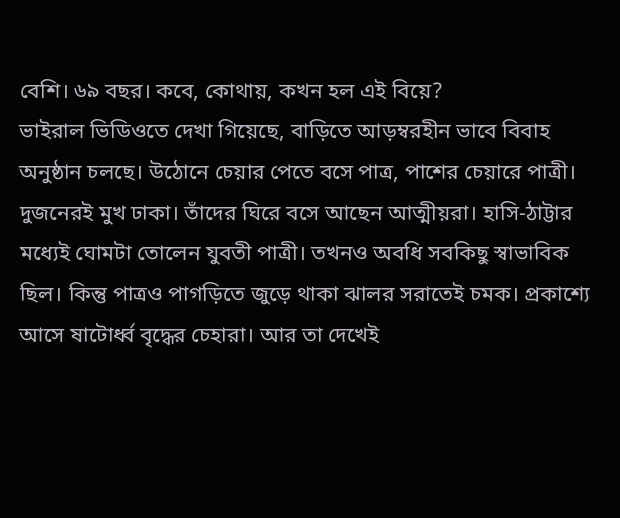বেশি। ৬৯ বছর। কবে, কোথায়, কখন হল এই বিয়ে?
ভাইরাল ভিডিওতে দেখা গিয়েছে, বাড়িতে আড়ম্বরহীন ভাবে বিবাহ অনুষ্ঠান চলছে। উঠোনে চেয়ার পেতে বসে পাত্র, পাশের চেয়ারে পাত্রী। দুজনেরই মুখ ঢাকা। তাঁদের ঘিরে বসে আছেন আত্মীয়রা। হাসি-ঠাট্টার মধ্যেই ঘোমটা তোলেন যুবতী পাত্রী। তখনও অবধি সবকিছু স্বাভাবিক ছিল। কিন্তু পাত্রও পাগড়িতে জুড়ে থাকা ঝালর সরাতেই চমক। প্রকাশ্যে আসে ষাটোর্ধ্ব বৃদ্ধের চেহারা। আর তা দেখেই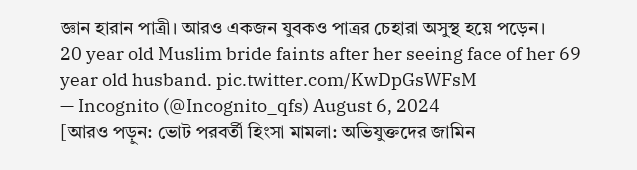জ্ঞান হারান পাত্রী। আরও একজন যুবকও পাত্রর চেহারা অসুস্থ হয়ে পড়েন।
20 year old Muslim bride faints after her seeing face of her 69 year old husband. pic.twitter.com/KwDpGsWFsM
— Incognito (@Incognito_qfs) August 6, 2024
[আরও পড়ুন: ভোট পরবর্তী হিংসা মামলা: অভিযুক্তদের জামিন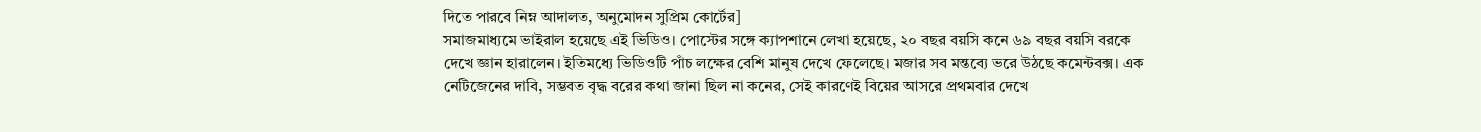দিতে পারবে নিম্ন আদালত, অনুমোদন সুপ্রিম কোর্টের]
সমাজমাধ্যমে ভাইরাল হয়েছে এই ভিডিও। পোস্টের সঙ্গে ক্যাপশানে লেখা হয়েছে, ২০ বছর বয়সি কনে ৬৯ বছর বয়সি বরকে দেখে জ্ঞান হারালেন। ইতিমধ্যে ভিডিওটি পাঁচ লক্ষের বেশি মানুষ দেখে ফেলেছে। মজার সব মন্তব্যে ভরে উঠছে কমেন্টবক্স। এক নেটিজেনের দাবি, সম্ভবত বৃদ্ধ বরের কথা জানা ছিল না কনের, সেই কারণেই বিয়ের আসরে প্রথমবার দেখে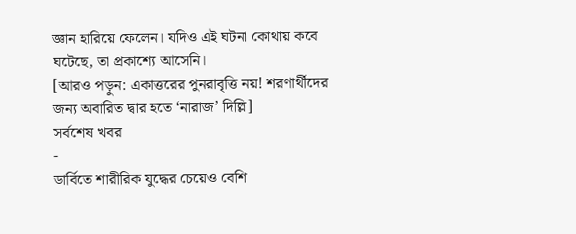জ্ঞান হারিয়ে ফেলেন। যদিও এই ঘটনা কোথায় কবে ঘটেছে, তা প্রকাশ্যে আসেনি।
[আরও পড়ুন: একাত্তরের পুনরাবৃত্তি নয়! শরণার্থীদের জন্য অবারিত দ্বার হতে ‘নারাজ’ দিল্লি]
সর্বশেষ খবর
-
ডার্বিতে শারীরিক যুদ্ধের চেয়েও বেশি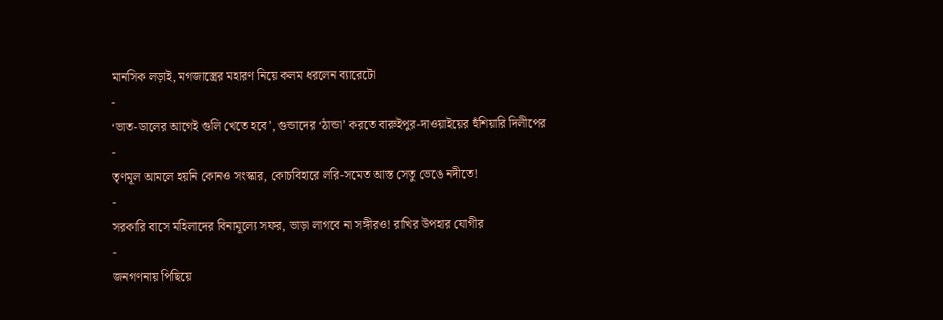মানসিক লড়াই, মগজাস্ত্রের মহারণ নিয়ে কলম ধরলেন ব্যারেটো
-
‘ভাত-ডালের আগেই গুলি খেতে হবে’, গুন্ডাদের ‘ঠান্ডা’ করতে বারুইপুর-দাওয়াইয়ের হুঁশিয়ারি দিলীপের
-
তৃণমূল আমলে হয়নি কোনও সংস্কার, কোচবিহারে লরি-সমেত আস্ত সেতু ভেঙে নদীতে!
-
সরকারি বাসে মহিলাদের বিনামূল্যে সফর, ভাড়া লাগবে না সঙ্গীরও! রাখির উপহার যোগীর
-
জনগণনায় পিছিয়ে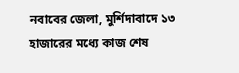নবাবের জেলা, মুর্শিদাবাদে ১৩ হাজারের মধ্যে কাজ শেষ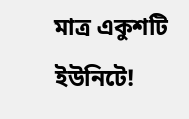মাত্র একুশটি ইউনিটে!